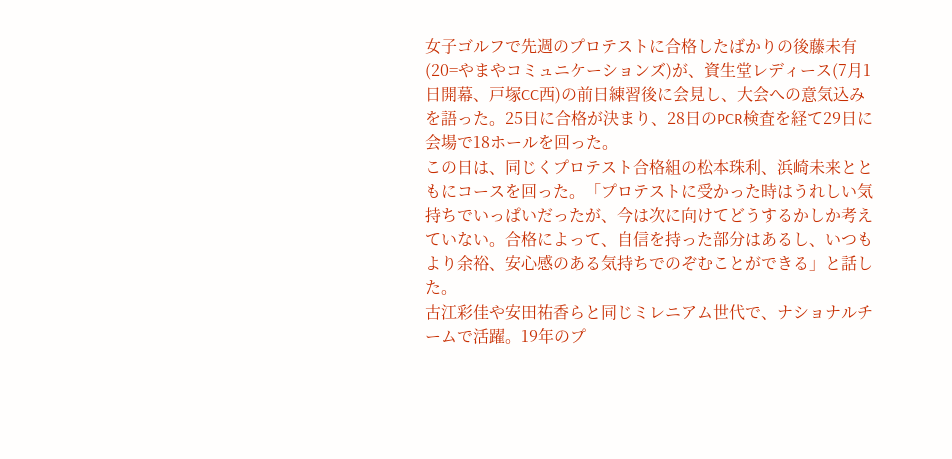女子ゴルフで先週のプロテストに合格したばかりの後藤未有(20=やまやコミュニケーションズ)が、資生堂レディース(7月1日開幕、戸塚CC西)の前日練習後に会見し、大会への意気込みを語った。25日に合格が決まり、28日のPCR検査を経て29日に会場で18ホールを回った。
この日は、同じくプロテスト合格組の松本珠利、浜崎未来とともにコースを回った。「プロテストに受かった時はうれしい気持ちでいっぱいだったが、今は次に向けてどうするかしか考えていない。合格によって、自信を持った部分はあるし、いつもより余裕、安心感のある気持ちでのぞむことができる」と話した。
古江彩佳や安田祐香らと同じミレニアム世代で、ナショナルチームで活躍。19年のプ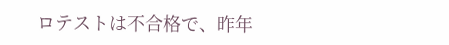ロテストは不合格で、昨年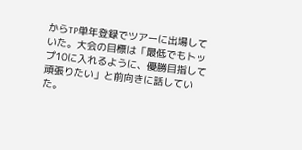からTP単年登録でツアーに出場していた。大会の目標は「最低でもトップ10に入れるように、優勝目指して頑張りたい」と前向きに話していた。